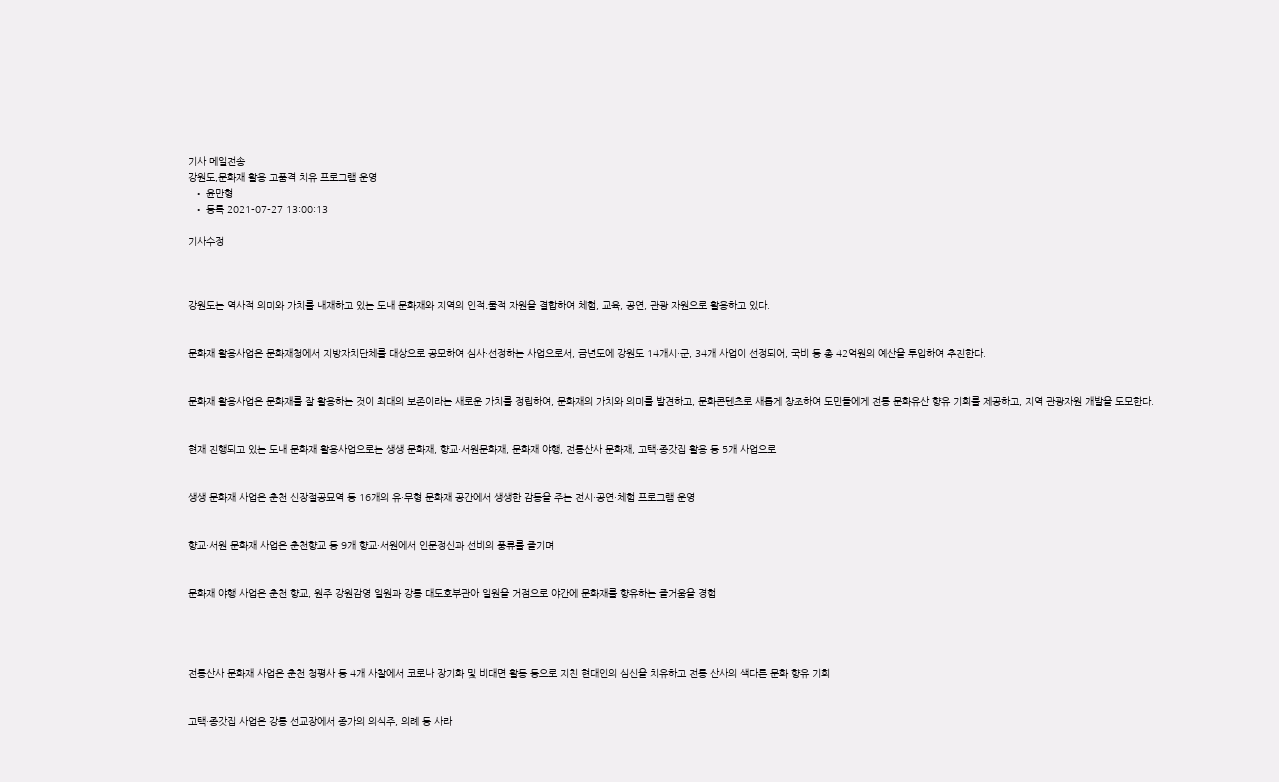기사 메일전송
강원도,문화재 활용 고품격 치유 프로그램 운영
  • 윤만형
  • 등록 2021-07-27 13:00:13

기사수정



강원도는 역사적 의미와 가치를 내재하고 있는 도내 문화재와 지역의 인적․물적 자원을 결합하여 체험, 교육, 공연, 관광 자원으로 활용하고 있다.


문화재 활용사업은 문화재청에서 지방자치단체를 대상으로 공모하여 심사·선정하는 사업으로서, 금년도에 강원도 14개시·군, 34개 사업이 선정되어, 국비 등 총 42억원의 예산을 투입하여 추진한다.


문화재 활용사업은 문화재를 잘 활용하는 것이 최대의 보존이라는 새로운 가치를 정립하여, 문화재의 가치와 의미를 발견하고, 문화콘텐츠로 새롭게 창조하여 도민들에게 전통 문화유산 향유 기회를 제공하고, 지역 관광자원 개발을 도모한다.


현재 진행되고 있는 도내 문화재 활용사업으로는 생생 문화재, 향교·서원문화재, 문화재 야행, 전통산사 문화재, 고택·종갓집 활용 등 5개 사업으로


생생 문화재 사업은 춘천 신장절공묘역 등 16개의 유·무형 문화재 공간에서 생생한 감동을 주는 전시·공연·체험 프로그램 운영


향교·서원 문화재 사업은 춘천향교 등 9개 향교·서원에서 인문정신과 선비의 풍류를 즐기며


문화재 야행 사업은 춘천 향교, 원주 강원감영 일원과 강릉 대도호부관아 일원을 거점으로 야간에 문화재를 향유하는 즐거움을 경험




전통산사 문화재 사업은 춘천 청평사 등 4개 사찰에서 코로나 장기화 및 비대면 활동 등으로 지친 현대인의 심신을 치유하고 전통 산사의 색다른 문화 향유 기회


고택·종갓집 사업은 강릉 선교장에서 종가의 의식주, 의례 등 사라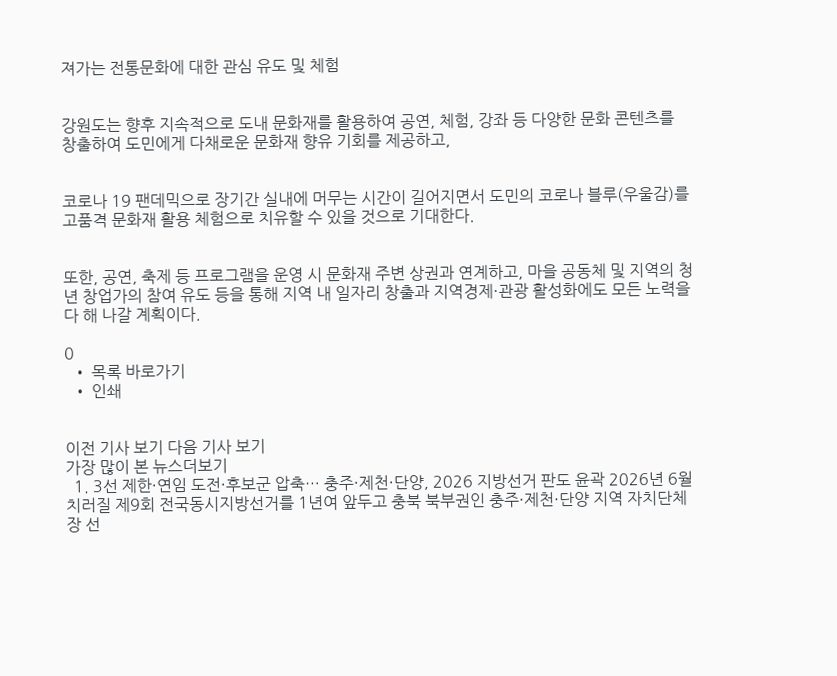져가는 전통문화에 대한 관심 유도 및 체험


강원도는 향후 지속적으로 도내 문화재를 활용하여 공연, 체험, 강좌 등 다양한 문화 콘텐츠를 창출하여 도민에게 다채로운 문화재 향유 기회를 제공하고,


코로나 19 팬데믹으로 장기간 실내에 머무는 시간이 길어지면서 도민의 코로나 블루(우울감)를 고품격 문화재 활용 체험으로 치유할 수 있을 것으로 기대한다.


또한, 공연, 축제 등 프로그램을 운영 시 문화재 주변 상권과 연계하고, 마을 공동체 및 지역의 청년 창업가의 참여 유도 등을 통해 지역 내 일자리 창출과 지역경제·관광 활성화에도 모든 노력을 다 해 나갈 계획이다.

0
  • 목록 바로가기
  • 인쇄


이전 기사 보기 다음 기사 보기
가장 많이 본 뉴스더보기
  1. 3선 제한·연임 도전·후보군 압축… 충주·제천·단양, 2026 지방선거 판도 윤곽 2026년 6월 치러질 제9회 전국동시지방선거를 1년여 앞두고 충북 북부권인 충주·제천·단양 지역 자치단체장 선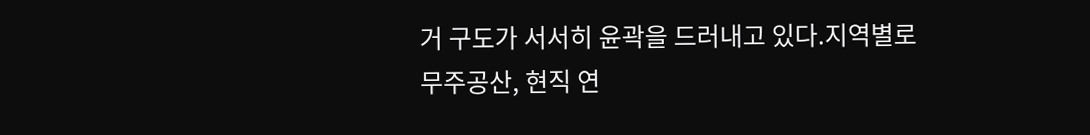거 구도가 서서히 윤곽을 드러내고 있다.지역별로 무주공산, 현직 연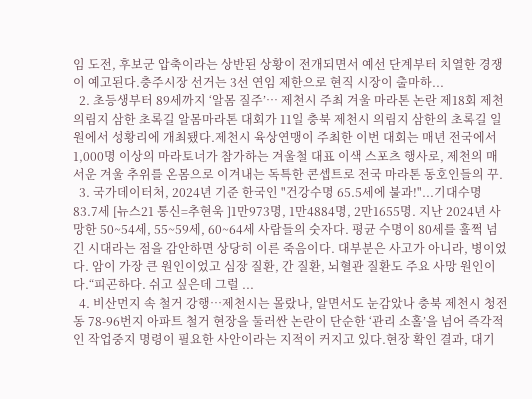임 도전, 후보군 압축이라는 상반된 상황이 전개되면서 예선 단계부터 치열한 경쟁이 예고된다.충주시장 선거는 3선 연임 제한으로 현직 시장이 출마하...
  2. 초등생부터 89세까지 ‘알몸 질주’… 제천시 주최 겨울 마라톤 논란 제18회 제천 의림지 삼한 초록길 알몸마라톤 대회가 11일 충북 제천시 의림지 삼한의 초록길 일원에서 성황리에 개최됐다.제천시 육상연맹이 주최한 이번 대회는 매년 전국에서 1,000명 이상의 마라토너가 참가하는 겨울철 대표 이색 스포츠 행사로, 제천의 매서운 겨울 추위를 온몸으로 이겨내는 독특한 콘셉트로 전국 마라톤 동호인들의 꾸.
  3. 국가데이터처, 2024년 기준 한국인 "건강수명 65.5세에 불과!"...기대수명 83.7세 [뉴스21 통신=추현욱 ]1만973명, 1만4884명, 2만1655명. 지난 2024년 사망한 50~54세, 55~59세, 60~64세 사람들의 숫자다. 평균 수명이 80세를 훌쩍 넘긴 시대라는 점을 감안하면 상당히 이른 죽음이다. 대부분은 사고가 아니라, 병이었다. 암이 가장 큰 원인이었고 심장 질환, 간 질환, 뇌혈관 질환도 주요 사망 원인이다.“피곤하다. 쉬고 싶은데 그럴 ...
  4. 비산먼지 속 철거 강행…제천시는 몰랐나, 알면서도 눈감았나 충북 제천시 청전동 78-96번지 아파트 철거 현장을 둘러싼 논란이 단순한 ‘관리 소홀’을 넘어 즉각적인 작업중지 명령이 필요한 사안이라는 지적이 커지고 있다.현장 확인 결과, 대기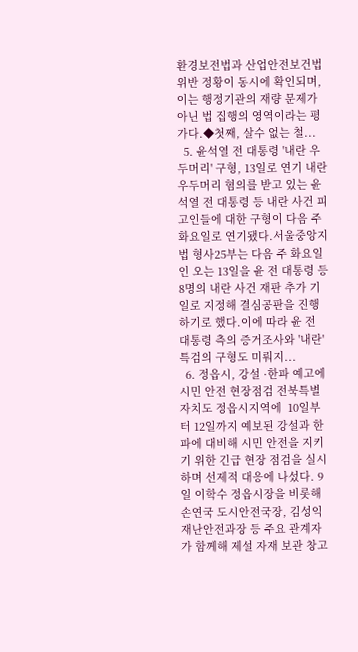환경보전법과 산업안전보건법 위반 정황이 동시에 확인되며, 이는 행정기관의 재량 문제가 아닌 법 집행의 영역이라는 평가다.◆첫째, 살수 없는 철...
  5. 윤석열 전 대통령 '내란 우두머리' 구형, 13일로 연기 내란 우두머리 혐의를 받고 있는 윤석열 전 대통령 등 내란 사건 피고인들에 대한 구형이 다음 주 화요일로 연기됐다.서울중앙지법 형사25부는 다음 주 화요일인 오는 13일을 윤 전 대통령 등 8명의 내란 사건 재판 추가 기일로 지정해 결심공판을 진행하기로 했다.이에 따라 윤 전 대통령 측의 증거조사와 '내란' 특검의 구형도 미뤄지...
  6. 정읍시, 강설 ·한파 예고에 시민 안전 현장점검 전북특별자치도 정읍시지역에  10일부터 12일까지 예보된 강설과 한파에 대비해 시민 안전을 지키기 위한 긴급 현장 점검을 실시하며 선제적 대응에 나섰다. 9일 이학수 정읍시장을 비롯해 손연국 도시안전국장, 김성익 재난안전과장 등 주요 관계자가 함께해 제설 자재 보관 창고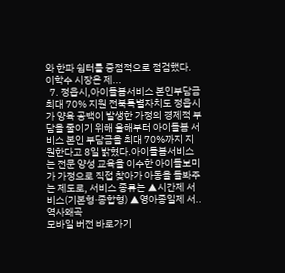와 한파 쉼터를 중점적으로 점검했다. 이학수 시장은 제...
  7. 정읍시,아이돌봄서비스 본인부담금 최대 70% 지원 전북특별자치도 정읍시가 양육 공백이 발생한 가정의 경제적 부담을 줄이기 위해 올해부터 아이돌봄 서비스 본인 부담금을 최대 70%까지 지원한다고 8일 밝혔다.아이돌봄서비스는 전문 양성 교육을 이수한 아이돌보미가 가정으로 직접 찾아가 아동을 돌봐주는 제도로, 서비스 종류는 ▲시간제 서비스(기본형·종합형) ▲영아종일제 서..
역사왜곡
모바일 버전 바로가기